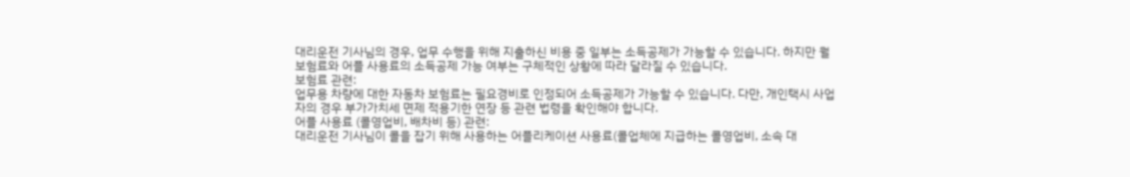대리운전 기사님의 경우, 업무 수행을 위해 지출하신 비용 중 일부는 소득공제가 가능할 수 있습니다. 하지만 월 보험료와 어플 사용료의 소득공제 가능 여부는 구체적인 상황에 따라 달라질 수 있습니다.
보험료 관련:
업무용 차량에 대한 자동차 보험료는 필요경비로 인정되어 소득공제가 가능할 수 있습니다. 다만, 개인택시 사업자의 경우 부가가치세 면제 적용기한 연장 등 관련 법령을 확인해야 합니다.
어플 사용료 (콜영업비, 배차비 등) 관련:
대리운전 기사님이 콜을 잡기 위해 사용하는 어플리케이션 사용료(콜업체에 지급하는 콜영업비, 소속 대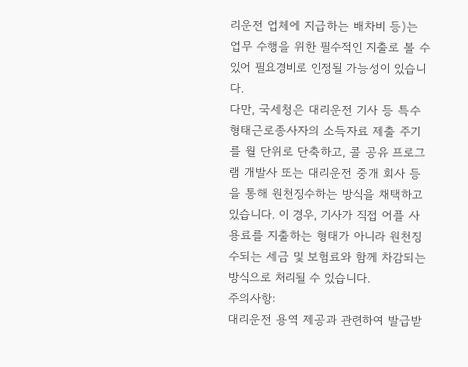리운전 업체에 지급하는 배차비 등)는 업무 수행을 위한 필수적인 지출로 볼 수 있어 필요경비로 인정될 가능성이 있습니다.
다만, 국세청은 대리운전 기사 등 특수형태근로종사자의 소득자료 제출 주기를 월 단위로 단축하고, 콜 공유 프로그램 개발사 또는 대리운전 중개 회사 등을 통해 원천징수하는 방식을 채택하고 있습니다. 이 경우, 기사가 직접 어플 사용료를 지출하는 형태가 아니라 원천징수되는 세금 및 보험료와 함께 차감되는 방식으로 처리될 수 있습니다.
주의사항:
대리운전 용역 제공과 관련하여 발급받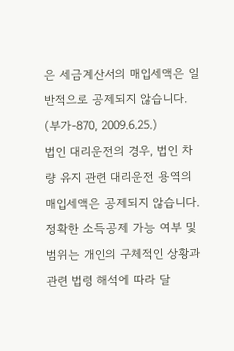은 세금계산서의 매입세액은 일반적으로 공제되지 않습니다. (부가-870, 2009.6.25.)
법인 대리운전의 경우, 법인 차량 유지 관련 대리운전 용역의 매입세액은 공제되지 않습니다.
정확한 소득공제 가능 여부 및 범위는 개인의 구체적인 상황과 관련 법령 해석에 따라 달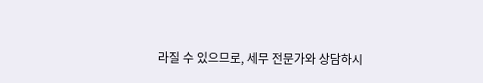라질 수 있으므로, 세무 전문가와 상담하시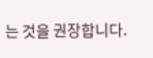는 것을 권장합니다.